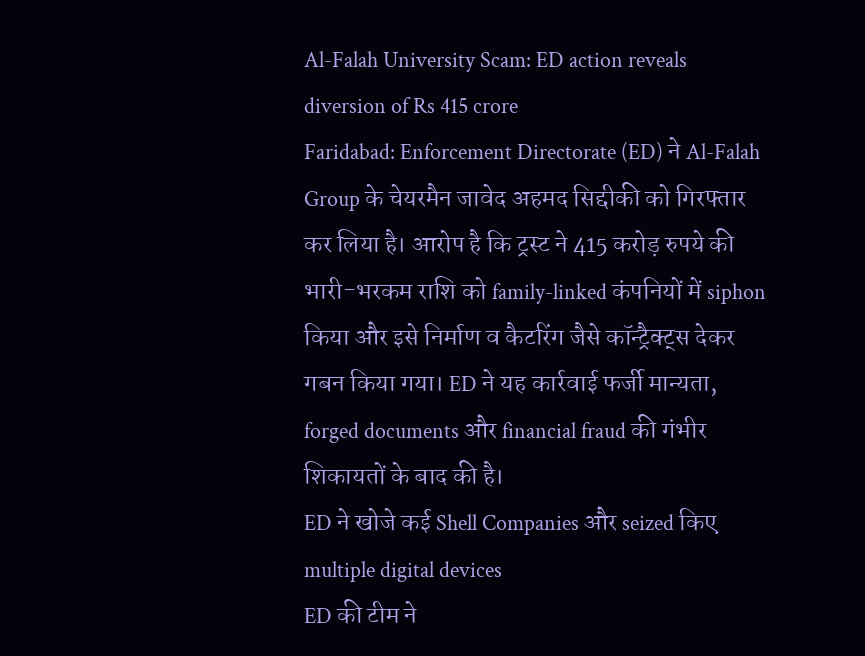Al-Falah University Scam: ED action reveals diversion of Rs 415 crore
Faridabad: Enforcement Directorate (ED) ने Al-Falah Group के चेयरमैन जावेद अहमद सिद्दीकी को गिरफ्तार कर लिया है। आरोप है कि ट्रस्ट ने 415 करोड़ रुपये की भारी-भरकम राशि को family-linked कंपनियों में siphon किया और इसे निर्माण व कैटरिंग जैसे कॉन्ट्रैक्ट्स देकर गबन किया गया। ED ने यह कार्रवाई फर्जी मान्यता, forged documents और financial fraud की गंभीर शिकायतों के बाद की है।
ED ने खोजे कई Shell Companies और seized किए multiple digital devices
ED की टीम ने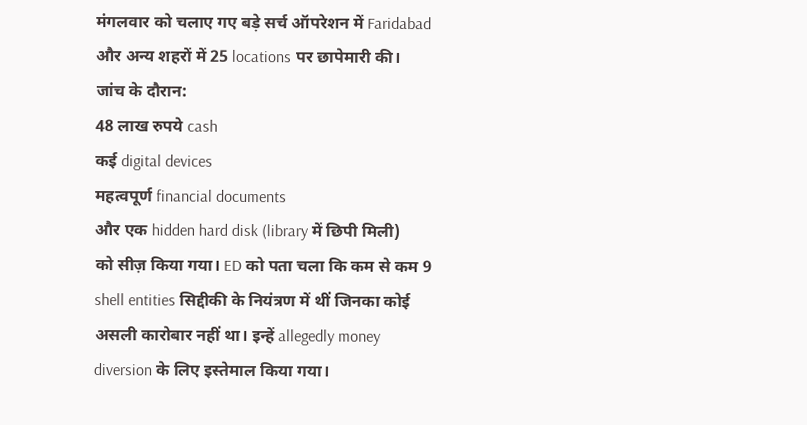मंगलवार को चलाए गए बड़े सर्च ऑपरेशन में Faridabad और अन्य शहरों में 25 locations पर छापेमारी की।
जांच के दौरान:
48 लाख रुपये cash
कई digital devices
महत्वपूर्ण financial documents
और एक hidden hard disk (library में छिपी मिली)
को सीज़ किया गया। ED को पता चला कि कम से कम 9 shell entities सिद्दीकी के नियंत्रण में थीं जिनका कोई असली कारोबार नहीं था। इन्हें allegedly money diversion के लिए इस्तेमाल किया गया।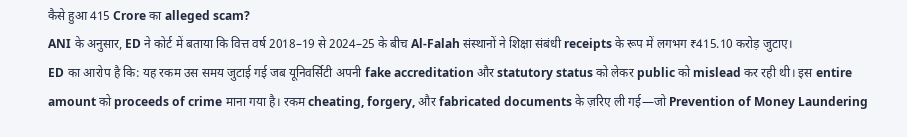कैसे हुआ 415 Crore का alleged scam?
ANI के अनुसार, ED ने कोर्ट में बताया कि वित्त वर्ष 2018–19 से 2024–25 के बीच Al-Falah संस्थानों ने शिक्षा संबंधी receipts के रूप में लगभग ₹415.10 करोड़ जुटाए।
ED का आरोप है कि: यह रकम उस समय जुटाई गई जब यूनिवर्सिटी अपनी fake accreditation और statutory status को लेकर public को mislead कर रही थी। इस entire amount को proceeds of crime माना गया है। रकम cheating, forgery, और fabricated documents के ज़रिए ली गई—जो Prevention of Money Laundering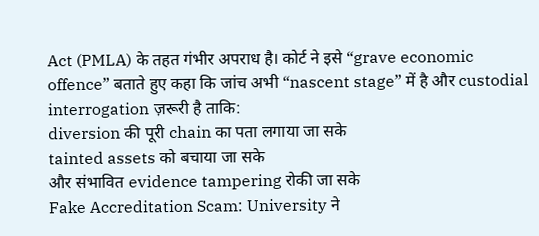Act (PMLA) के तहत गंभीर अपराध है। कोर्ट ने इसे “grave economic offence” बताते हुए कहा कि जांच अभी “nascent stage” में है और custodial interrogation ज़रूरी है ताकि:
diversion की पूरी chain का पता लगाया जा सके
tainted assets को बचाया जा सके
और संभावित evidence tampering रोकी जा सके
Fake Accreditation Scam: University ने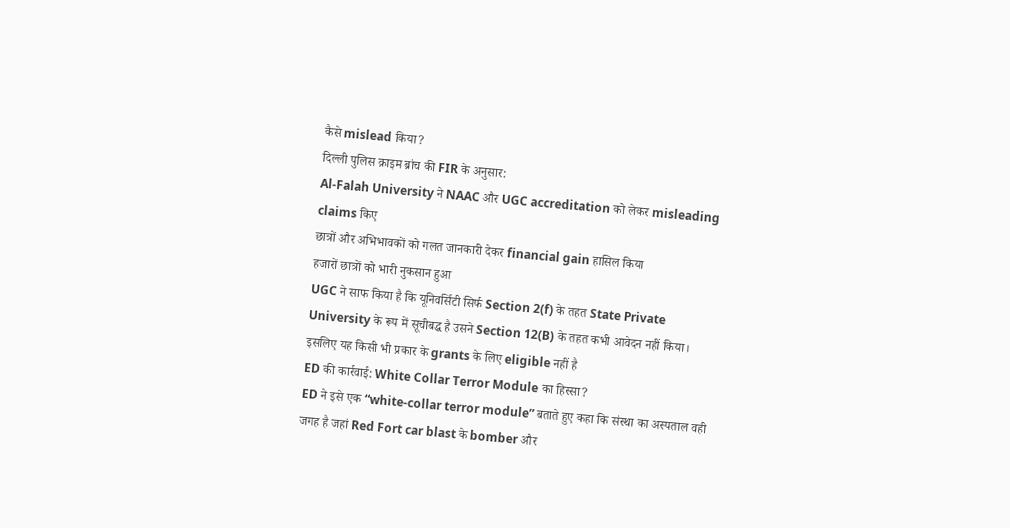कैसे mislead किया?
दिल्ली पुलिस क्राइम ब्रांच की FIR के अनुसार:
Al-Falah University ने NAAC और UGC accreditation को लेकर misleading claims किए
छात्रों और अभिभावकों को गलत जानकारी देकर financial gain हासिल किया
हजारों छात्रों को भारी नुकसान हुआ
UGC ने साफ किया है कि यूनिवर्सिटी सिर्फ Section 2(f) के तहत State Private University के रूप में सूचीबद्ध है उसने Section 12(B) के तहत कभी आवेदन नहीं किया। इसलिए यह किसी भी प्रकार के grants के लिए eligible नहीं है
ED की कार्रवाई: White Collar Terror Module का हिस्सा?
ED ने इसे एक “white-collar terror module” बताते हुए कहा कि संस्था का अस्पताल वही जगह है जहां Red Fort car blast के bomber और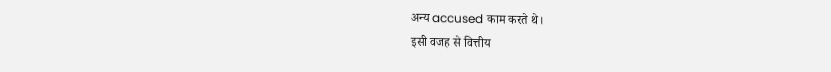अन्य accused काम करते थे।
इसी वजह से वित्तीय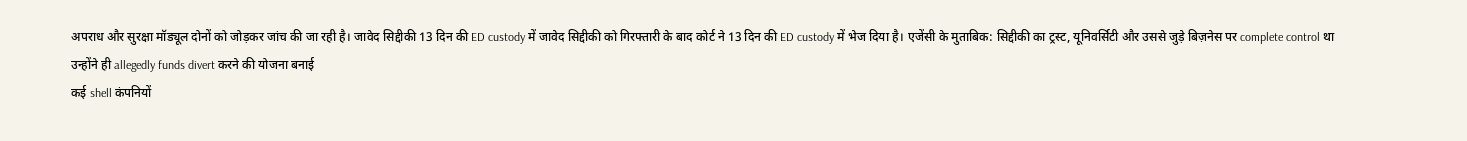अपराध और सुरक्षा मॉड्यूल दोनों को जोड़कर जांच की जा रही है। जावेद सिद्दीकी 13 दिन की ED custody में जावेद सिद्दीकी को गिरफ्तारी के बाद कोर्ट ने 13 दिन की ED custody में भेज दिया है। एजेंसी के मुताबिक: सिद्दीकी का ट्रस्ट, यूनिवर्सिटी और उससे जुड़े बिज़नेस पर complete control था
उन्होंने ही allegedly funds divert करने की योजना बनाई
कई shell कंपनियों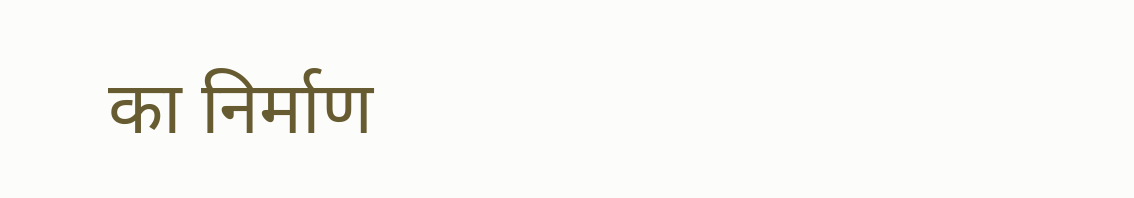का निर्माण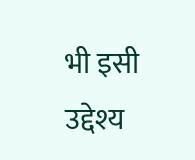भी इसी उद्देश्य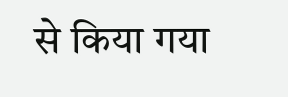से किया गया